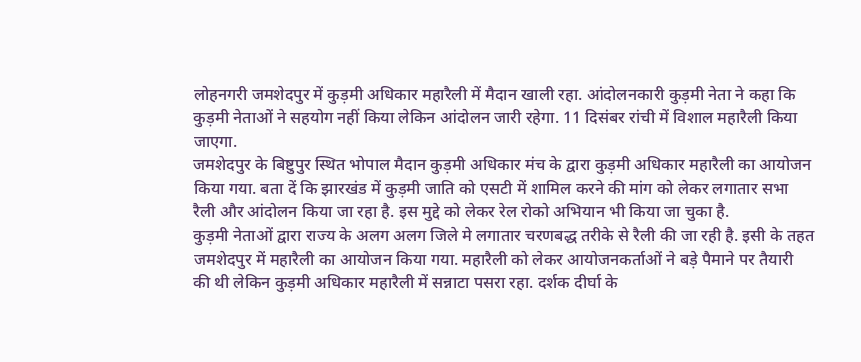लोहनगरी जमशेदपुर में कुड़मी अधिकार महारैली में मैदान खाली रहा. आंदोलनकारी कुड़मी नेता ने कहा कि कुड़मी नेताओं ने सहयोग नहीं किया लेकिन आंदोलन जारी रहेगा. 11 दिसंबर रांची में विशाल महारैली किया जाएगा.
जमशेदपुर के बिष्टुपुर स्थित भोपाल मैदान कुड़मी अधिकार मंच के द्वारा कुड़मी अधिकार महारैली का आयोजन किया गया. बता दें कि झारखंड में कुड़मी जाति को एसटी में शामिल करने की मांग को लेकर लगातार सभा रैली और आंदोलन किया जा रहा है. इस मुद्दे को लेकर रेल रोको अभियान भी किया जा चुका है.
कुड़मी नेताओं द्वारा राज्य के अलग अलग जिले मे लगातार चरणबद्ध तरीके से रैली की जा रही है. इसी के तहत जमशेदपुर में महारैली का आयोजन किया गया. महारैली को लेकर आयोजनकर्ताओं ने बड़े पैमाने पर तैयारी की थी लेकिन कुड़मी अधिकार महारैली में सन्नाटा पसरा रहा. दर्शक दीर्घा के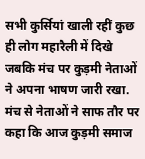सभी कुर्सियां खाली रहीं कुछ ही लोग महारैली में दिखे जबकि मंच पर कुड़मी नेताओं ने अपना भाषण जारी रखा.
मंच से नेताओं ने साफ तौर पर कहा कि आज कुड़मी समाज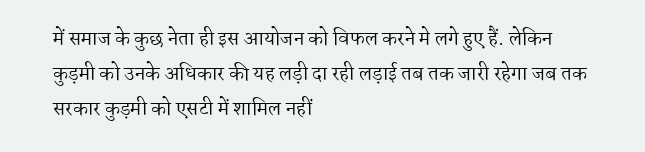में समाज के कुछ नेता ही इस आयोजन को विफल करने मे लगे हुए हैं. लेकिन कुड़मी को उनके अधिकार की यह लड़ी दा रही लड़ाई तब तक जारी रहेगा जब तक सरकार कुड़मी को एसटी में शामिल नहीं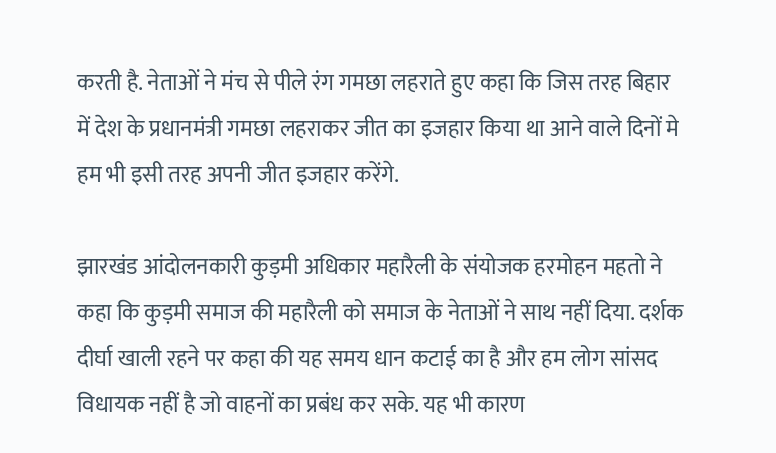करती है. नेताओं ने मंच से पीले रंग गमछा लहराते हुए कहा कि जिस तरह बिहार में देश के प्रधानमंत्री गमछा लहराकर जीत का इजहार किया था आने वाले दिनों मे हम भी इसी तरह अपनी जीत इजहार करेंगे.

झारखंड आंदोलनकारी कुड़मी अधिकार महारैली के संयोजक हरमोहन महतो ने कहा कि कुड़मी समाज की महारैली को समाज के नेताओं ने साथ नहीं दिया. दर्शक दीर्घा खाली रहने पर कहा की यह समय धान कटाई का है और हम लोग सांसद विधायक नहीं है जो वाहनों का प्रबंध कर सके. यह भी कारण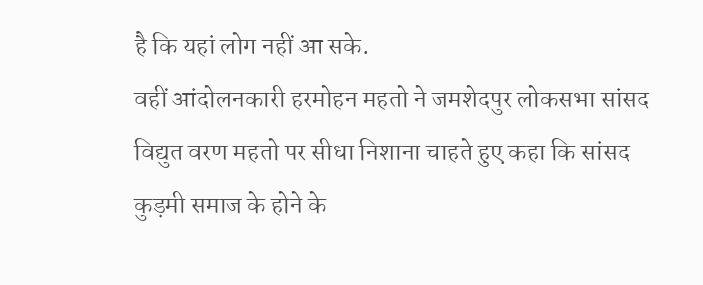है कि यहां लोग नहीं आ सके.
वहीं आंदोलनकारी हरमोहन महतो ने जमशेदपुर लोकसभा सांसद विद्युत वरण महतो पर सीधा निशाना चाहते हुए कहा कि सांसद कुड़मी समाज के होने के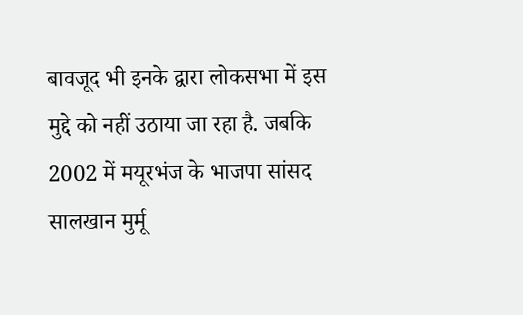बावजूद भी इनके द्वारा लोकसभा में इस मुद्दे को नहीं उठाया जा रहा है. जबकि 2002 में मयूरभंज के भाजपा सांसद सालखान मुर्मू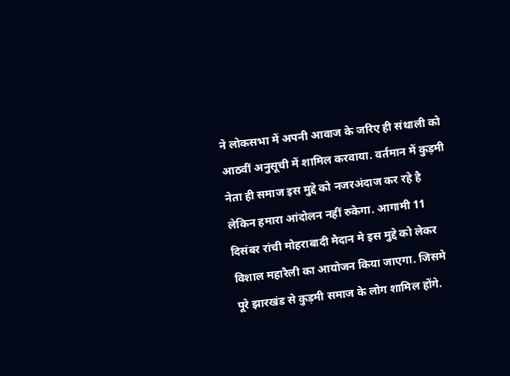ने लोकसभा में अपनी आवाज के जरिए ही संथाली को आठवीं अनुसूची में शामिल करवाया. वर्तमान में कुड़मी नेता ही समाज इस मुद्दे को नजरअंदाज कर रहे है लेकिन हमारा आंदोलन नहीं रुकेगा. आगामी 11 दिसंबर रांची मोहराबादी मैदान मे इस मुद्दे को लेकर विशाल महारैली का आयोजन किया जाएगा. जिसमे पूरे झारखंड से कुड़मी समाज के लोग शामिल होंगे.